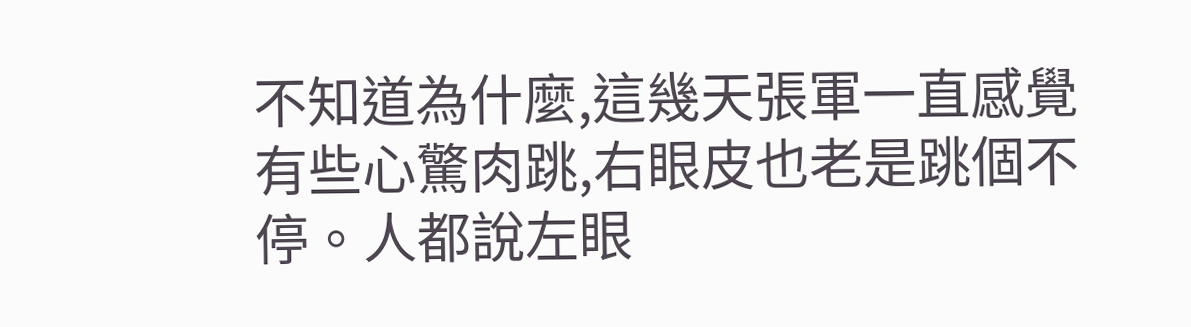不知道為什麼,這幾天張軍一直感覺有些心驚肉跳,右眼皮也老是跳個不停。人都說左眼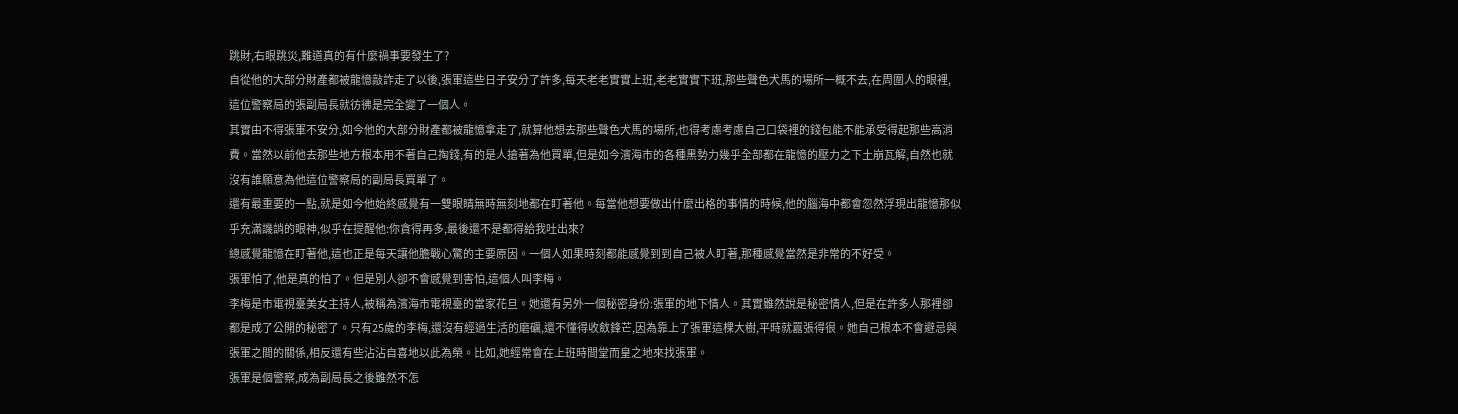跳財,右眼跳災,難道真的有什麼禍事要發生了?
自從他的大部分財產都被龍憶敲詐走了以後,張軍這些日子安分了許多,每天老老實實上班,老老實實下班,那些聲色犬馬的場所一概不去,在周圍人的眼裡,這位警察局的張副局長就彷彿是完全變了一個人。
其實由不得張軍不安分,如今他的大部分財產都被龍憶拿走了,就算他想去那些聲色犬馬的場所,也得考慮考慮自己口袋裡的錢包能不能承受得起那些高消費。當然以前他去那些地方根本用不著自己掏錢,有的是人搶著為他買單,但是如今濱海市的各種黑勢力幾乎全部都在龍憶的壓力之下土崩瓦解,自然也就沒有誰願意為他這位警察局的副局長買單了。
還有最重要的一點,就是如今他始終感覺有一雙眼睛無時無刻地都在盯著他。每當他想要做出什麼出格的事情的時候,他的腦海中都會忽然浮現出龍憶那似乎充滿譏誚的眼神,似乎在提醒他:你貪得再多,最後還不是都得給我吐出來?
總感覺龍憶在盯著他,這也正是每天讓他膽戰心驚的主要原因。一個人如果時刻都能感覺到到自己被人盯著,那種感覺當然是非常的不好受。
張軍怕了,他是真的怕了。但是別人卻不會感覺到害怕,這個人叫李梅。
李梅是市電視臺美女主持人,被稱為濱海市電視臺的當家花旦。她還有另外一個秘密身份:張軍的地下情人。其實雖然說是秘密情人,但是在許多人那裡卻都是成了公開的秘密了。只有25歲的李梅,還沒有經過生活的磨礪,還不懂得收斂鋒芒,因為靠上了張軍這棵大樹,平時就囂張得很。她自己根本不會避忌與張軍之間的關係,相反還有些沾沾自喜地以此為榮。比如,她經常會在上班時間堂而皇之地來找張軍。
張軍是個警察,成為副局長之後雖然不怎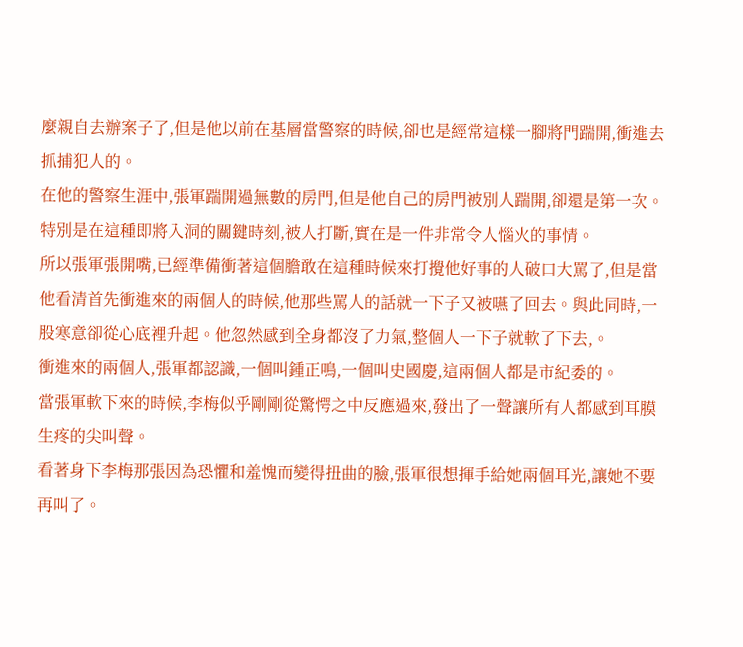麼親自去辦案子了,但是他以前在基層當警察的時候,卻也是經常這樣一腳將門踹開,衝進去抓捕犯人的。
在他的警察生涯中,張軍踹開過無數的房門,但是他自己的房門被別人踹開,卻還是第一次。特別是在這種即將入洞的關鍵時刻,被人打斷,實在是一件非常令人惱火的事情。
所以張軍張開嘴,已經準備衝著這個膽敢在這種時候來打攪他好事的人破口大罵了,但是當他看清首先衝進來的兩個人的時候,他那些罵人的話就一下子又被嚥了回去。與此同時,一股寒意卻從心底裡升起。他忽然感到全身都沒了力氣,整個人一下子就軟了下去,。
衝進來的兩個人,張軍都認識,一個叫鍾正鳴,一個叫史國慶,這兩個人都是市紀委的。
當張軍軟下來的時候,李梅似乎剛剛從驚愕之中反應過來,發出了一聲讓所有人都感到耳膜生疼的尖叫聲。
看著身下李梅那張因為恐懼和羞愧而變得扭曲的臉,張軍很想揮手給她兩個耳光,讓她不要再叫了。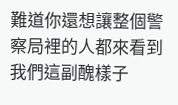難道你還想讓整個警察局裡的人都來看到我們這副醜樣子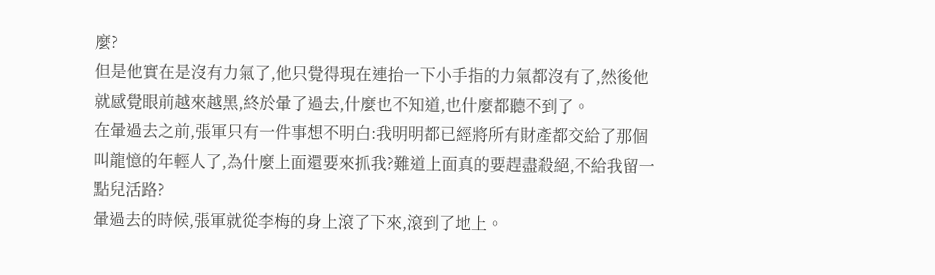麼?
但是他實在是沒有力氣了,他只覺得現在連抬一下小手指的力氣都沒有了,然後他就感覺眼前越來越黑,終於暈了過去,什麼也不知道,也什麼都聽不到了。
在暈過去之前,張軍只有一件事想不明白:我明明都已經將所有財產都交給了那個叫龍憶的年輕人了,為什麼上面還要來抓我?難道上面真的要趕盡殺絕,不給我留一點兒活路?
暈過去的時候,張軍就從李梅的身上滾了下來,滾到了地上。